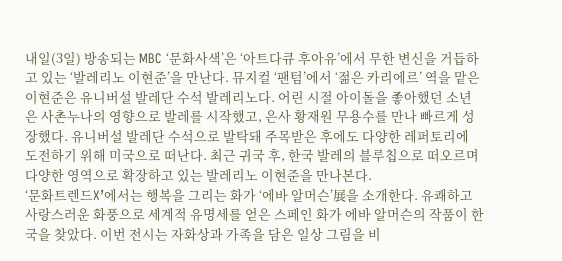내일(3일) 방송되는 MBC ‘문화사색’은 ‘아트다큐 후아유’에서 무한 변신을 거듭하고 있는 ‘발레리노 이현준’을 만난다. 뮤지컬 ‘팬텀’에서 ‘젊은 카리에르’ 역을 맡은 이현준은 유니버설 발레단 수석 발레리노다. 어린 시절 아이돌을 좋아했던 소년은 사촌누나의 영향으로 발레를 시작했고, 은사 황재원 무용수를 만나 빠르게 성장했다. 유니버설 발레단 수석으로 발탁돼 주목받은 후에도 다양한 레퍼토리에 도전하기 위해 미국으로 떠난다. 최근 귀국 후, 한국 발레의 블루칩으로 떠오르며 다양한 영역으로 확장하고 있는 발레리노 이현준을 만나본다.
‘문화트렌드X’에서는 행복을 그리는 화가 ‘에바 알머슨’展을 소개한다. 유쾌하고 사랑스러운 화풍으로 세계적 유명세를 얻은 스페인 화가 에바 알머슨의 작품이 한국을 찾았다. 이번 전시는 자화상과 가족을 담은 일상 그림을 비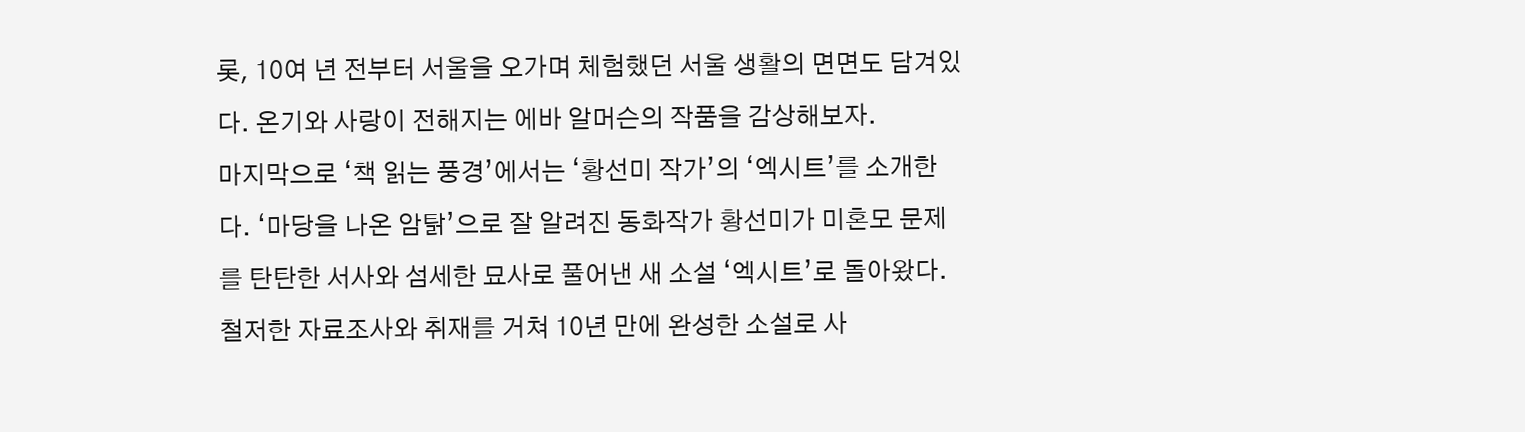롯, 10여 년 전부터 서울을 오가며 체험했던 서울 생활의 면면도 담겨있다. 온기와 사랑이 전해지는 에바 알머슨의 작품을 감상해보자.
마지막으로 ‘책 읽는 풍경’에서는 ‘황선미 작가’의 ‘엑시트’를 소개한다. ‘마당을 나온 암탉’으로 잘 알려진 동화작가 황선미가 미혼모 문제를 탄탄한 서사와 섬세한 묘사로 풀어낸 새 소설 ‘엑시트’로 돌아왔다. 철저한 자료조사와 취재를 거쳐 10년 만에 완성한 소설로 사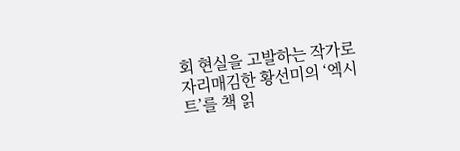회 현실을 고발하는 작가로 자리매김한 황선미의 ‘엑시트’를 책 읽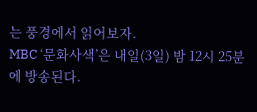는 풍경에서 읽어보자.
MBC ‘문화사색’은 내일(3일) 밤 12시 25분에 방송된다.